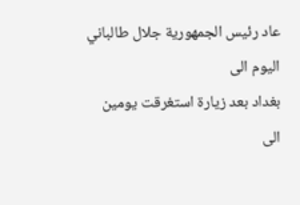عاد رئيس الجمهورية جلال طالباني اليوم الى
بغداد بعد زيارة استغرقت يومين الى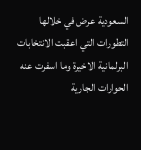السعودية عرض في خلالها التطورات التي اعقبت الانتخابات البرلمانية الاخيرة وما اسفرت عنه الحوارات الجارية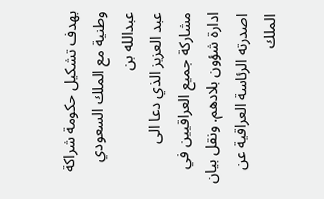بهدف تشكيل حكومة شراكة وطنية مع الملك السعودي عبدالله بن
عبد العزيز الذي دعا الى مشاركة جميع العراقيين في ادارة شؤون بلادهم. ونقل بيان اصدرته الرئاسة العراقية عن الملك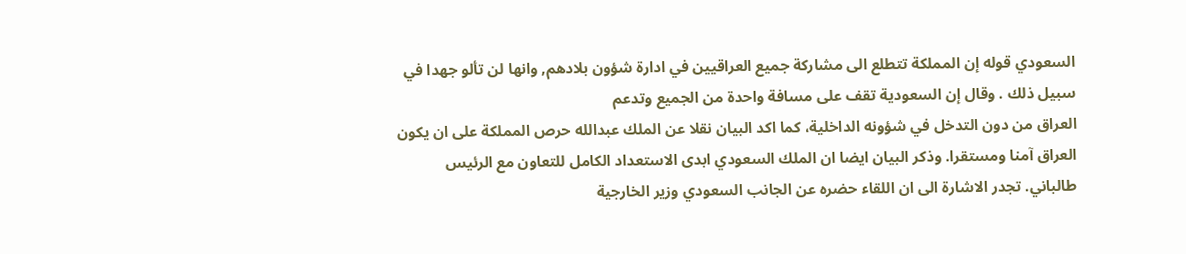السعودي قوله إن المملكة تتطلع الى مشاركة جميع العراقيين في ادارة شؤون بلادهم, وانها لن تألو جهدا في سبيل ذلك . وقال إن السعودية تقف على مسافة واحدة من الجميع وتدعم
العراق من دون التدخل في شؤونه الداخلية، كما اكد البيان نقلا عن الملك عبدالله حرص المملكة على ان يكون العراق آمنا ومستقرا. وذكر البيان ايضا ان الملك السعودي ابدى الاستعداد الكامل للتعاون مع الرئيس طالباني. تجدر الاشارة الى ان اللقاء حضره عن الجانب السعودي وزير الخارجية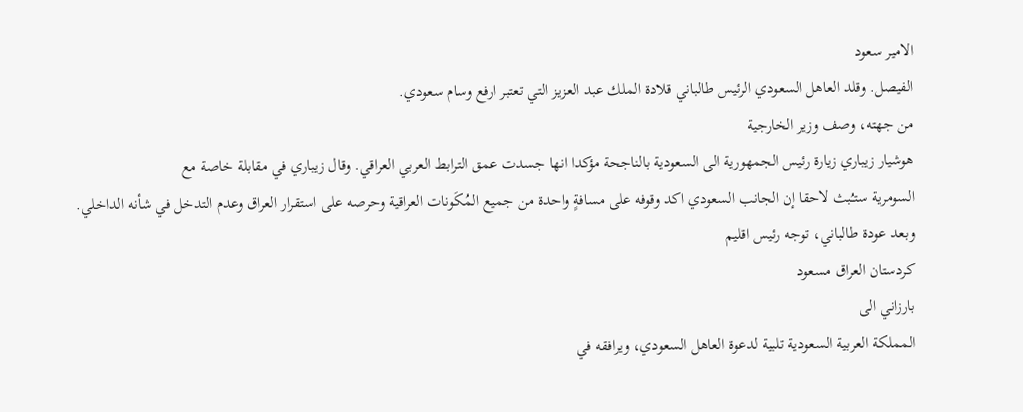الامير سعود
الفيصل. وقلد العاهل السعودي الرئيس طالباني قلادة الملك عبد العزيز التي تعتبر ارفع وسام سعودي.
من جهته، وصف وزير الخارجية
هوشيار زيباري زيارة رئيس الجمهورية الى السعودية بالناجحة مؤكدا انها جسدت عمق الترابط العربي العراقي. وقال زيباري في مقابلة خاصة مع
السومرية ستـُبث لاحقا إن الجانب السعودي اكد وقوفه على مسافةٍ واحدة من جميع المُكَونات العراقية وحرصه على استقرار العراق وعدم التدخل في شأنه الداخلي.
وبعد عودة طالباني، توجه رئيس اقليم
كردستان العراق مسعود
بارزاني الى
المملكة العربية السعودية تلبية لدعوة العاهل السعودي، ويرافقه في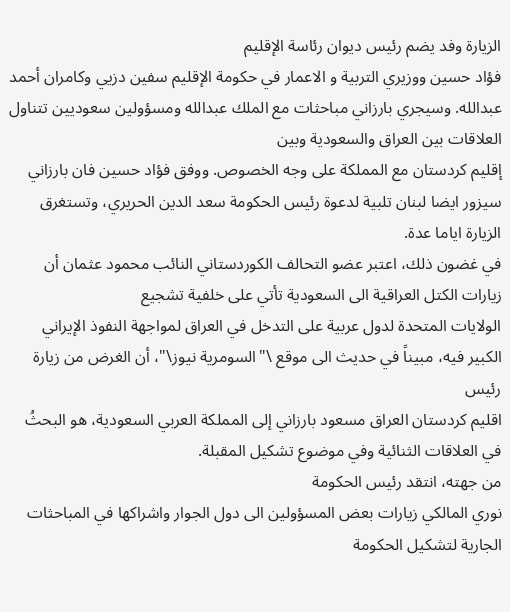الزيارة وفد يضم رئيس ديوان رئاسة الإقليم
فؤاد حسين ووزيري التربية و الاعمار في حكومة الإقليم سفين دزيي وكامران أحمد عبدالله. وسيجري بارزاني مباحثات مع الملك عبدالله ومسؤولين سعوديين تتناول العلاقات بين العراق والسعودية وبين
إقليم كردستان مع المملكة على وجه الخصوص. ووفق فؤاد حسين فان بارزاني سيزور ايضا لبنان تلبية لدعوة رئيس الحكومة سعد الدين الحريري، وتستغرق الزيارة اياما عدة.
في غضون ذلك، اعتبر عضو التحالف الكوردستاني النائب محمود عثمان أن زيارات الكتل العراقية الى السعودية تأتي على خلفية تشجيع
الولايات المتحدة لدول عربية على التدخل في العراق لمواجهة النفوذ الإيراني الكبير فيه، مبيناً في حديث الى موقع \"السومرية نيوز\"، أن الغرض من زيارة رئيس
اقليم كردستان العراق مسعود بارزاني إلى المملكة العربي السعودية، هو البحثُ في العلاقات الثنائية وفي موضوع تشكيل المقبلة.
من جهته، انتقد رئيس الحكومة
نوري المالكي زيارات بعض المسؤولين الى دول الجوار واشراكها في المباحثات الجارية لتشكيل الحكومة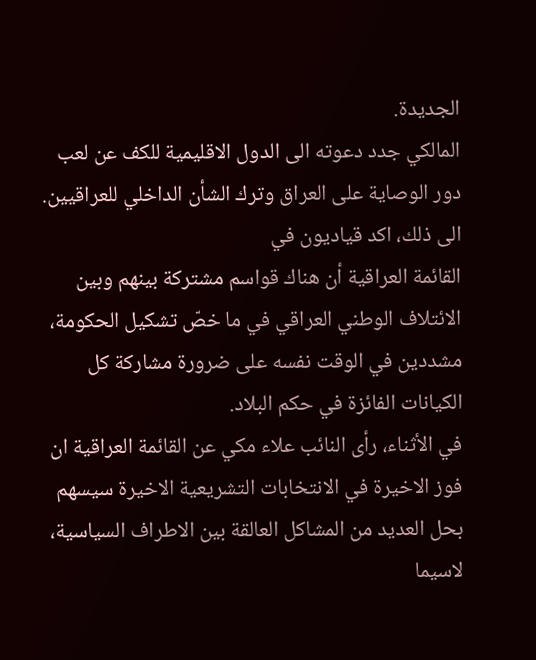الجديدة.
المالكي جدد دعوته الى الدول الاقليمية للكف عن لعب دور الوصاية على العراق وترك الشأن الداخلي للعراقيين.
الى ذلك، اكد قياديون في
القائمة العراقية أن هناك قواسم مشتركة بينهم وبين
الائتلاف الوطني العراقي في ما خصّ تشكيل الحكومة، مشددين في الوقت نفسه على ضرورة مشاركة كل الكيانات الفائزة في حكم البلاد.
في الأثناء، رأى النائب علاء مكي عن القائمة العراقية ان فوز الاخيرة في الانتخابات التشريعية الاخيرة سيسهم بحل العديد من المشاكل العالقة بين الاطراف السياسية، لاسيما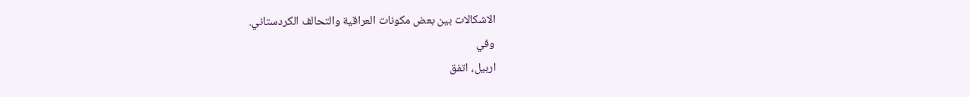الاشكالات بين بعض مكونات العراقية والتحالف الكردستاني.
وفي
اربيل، اتفق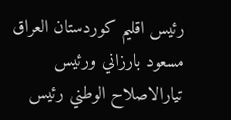رئيس اقليم كوردستان العراق مسعود بارزاني ورئيس تيارالاصلاح الوطني رئيس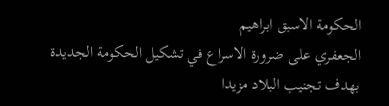الحكومة الاسبق ابراهيم
الجعفري على ضرورة الاسراع في تشكيل الحكومة الجديدة بهدف تجنيب البلاد مزيدا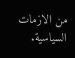من الازمات السياسية.